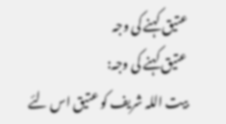عتیق کہنے کی وجہ
عتیق کہنے کی وجہ:
بیت اللہ شریف کو عتیق اس لئے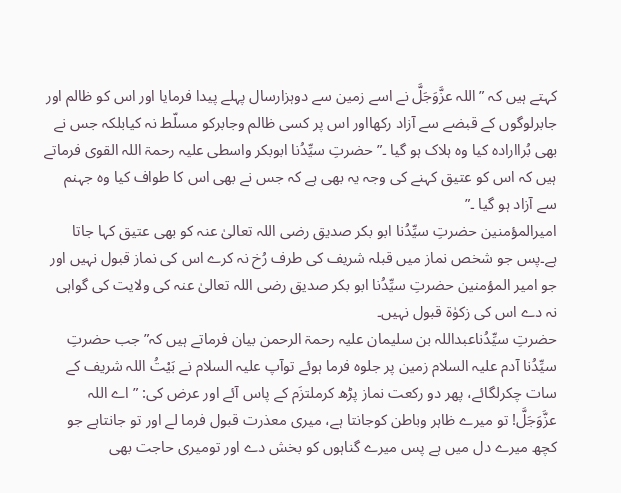کہتے ہیں کہ ”اللہ عزَّوَجَلَّ نے اسے زمین سے دوہزارسال پہلے پیدا فرمایا اور اس کو ظالم اور جابرلوگوں کے قبضے سے آزاد رکھااور اس پر کسی ظالم وجابرکو مسلّط نہ کیابلکہ جس نے بھی بُراارادہ کیا وہ ہلاک ہو گیا ۔” حضرتِ سیِّدُنا ابوبکر واسطی علیہ رحمۃ اللہ القوی فرماتے ہیں کہ اس کو عتیق کہنے کی وجہ یہ بھی ہے کہ جس نے بھی اس کا طواف کیا وہ جہنم سے آزاد ہو گیا ۔”
امیرالمؤمنین حضرتِ سیِّدُنا ابو بکر صدیق رضی اللہ تعالیٰ عنہ کو بھی عتیق کہا جاتا ہے۔پس جو شخص نماز میں قبلہ شریف کی طرف رُخ نہ کرے اس کی نماز قبول نہیں اور جو امیر المؤمنین حضرتِ سیِّدُنا ابو بکر صدیق رضی اللہ تعالیٰ عنہ کی ولایت کی گواہی نہ دے اس کی زکوٰۃ قبول نہیں۔
حضرتِ سیِّدُناعبداللہ بن سلیمان علیہ رحمۃ الرحمن بیان فرماتے ہیں کہ”جب حضرتِ سیِّدُنا آدم علیہ السلام زمین پر جلوہ فرما ہوئے توآپ علیہ السلام نے بَیْتُ اللہ شریف کے سات چکرلگائے، پھر دو رکعت نماز پڑھ کرملتزَم کے پاس آئے اور عرض کی: ”اے اللہ عزَّوَجَلَّ! تو میرے ظاہر وباطن کوجانتا ہے، میری معذرت قبول فرما لے اور تو جانتاہے جو کچھ میرے دل میں ہے پس میرے گناہوں کو بخش دے اور تومیری حاجت بھی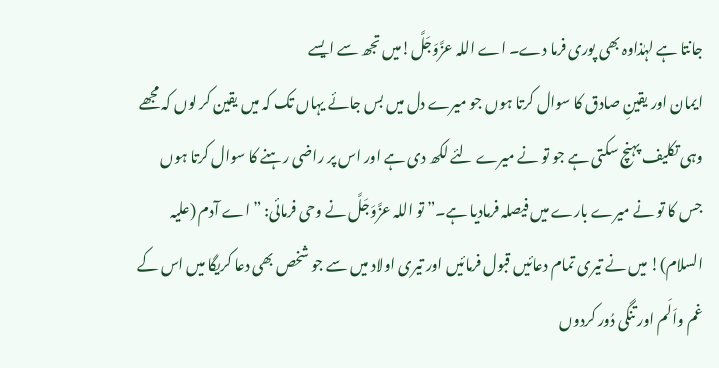جانتا ہے لہٰذاوہ بھی پوری فرما دے۔ اے اللہ عزَّوَجَلَّ!میں تجھ سے ایسے
ایمان اور یقینِ صادق کا سوال کرتا ہوں جو میرے دل میں بس جائے یہاں تک کہ میں یقین کر لوں کہ مجھے وہی تکلیف پہنچ سکتی ہے جو تو نے میرے لئے لکھ دی ہے اور اس پر راضی رہنے کا سوال کرتا ہوں جس کا تو نے میرے بارے میں فیصلہ فرمادیا ہے۔” تو اللہ عزَّوَجَلَّ نے وحی فرمائی: ”اے آدم (علیہ السلام)! میں نے تیری تمام دعائیں قبول فرمائیں اور تیری اولاد میں سے جو شخص بھی دعا کریگا میں اس کے غم واَلَم اور تنگی دُور کردوں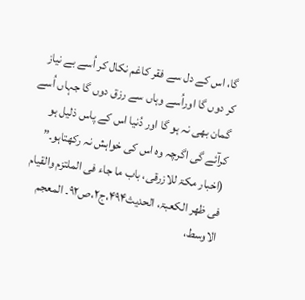گا، اس کے دل سے فقر کاغم نکال کر اُسے بے نیاز کر دوں گا اوراُسے وہاں سے رزق دوں گا جہاں اُسے گمان بھی نہ ہو گا اور دُنیا اس کے پاس ذلیل ہو کرآئے گی اگرچہ وہ اس کی خواہش نہ رکھتاہو۔”
(اخبار مکۃ للازرقی، باب ما جاء فی الملتزم والقیام فی ظھر الکعبۃ، الحدیث۴۹۴،ج۲،ص۹۲۔ المعجم الاوسط،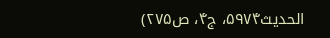الحدیث۵۹۷۴، ج۴، ص۲۷۵)